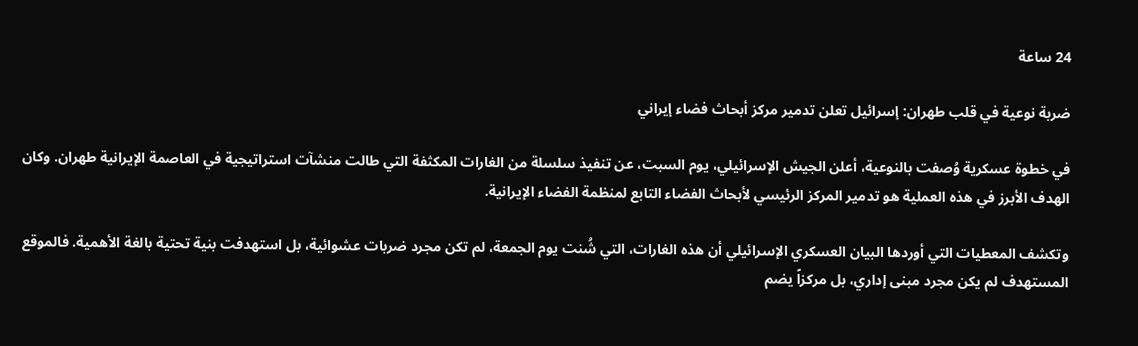24 ساعة

ضربة نوعية في قلب طهران: إسرائيل تعلن تدمير مركز أبحاث فضاء إيراني

في خطوة عسكرية وُصفت بالنوعية، أعلن الجيش الإسرائيلي، يوم السبت، عن تنفيذ سلسلة من الغارات المكثفة التي طالت منشآت استراتيجية في العاصمة الإيرانية طهران. وكان الهدف الأبرز في هذه العملية هو تدمير المركز الرئيسي لأبحاث الفضاء التابع لمنظمة الفضاء الإيرانية.

وتكشف المعطيات التي أوردها البيان العسكري الإسرائيلي أن هذه الغارات، التي شُنت يوم الجمعة، لم تكن مجرد ضربات عشوائية، بل استهدفت بنية تحتية بالغة الأهمية. فالموقع المستهدف لم يكن مجرد مبنى إداري، بل مركزاً يضم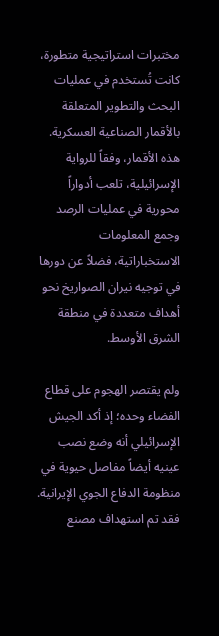مختبرات استراتيجية متطورة، كانت تُستخدم في عمليات البحث والتطوير المتعلقة بالأقمار الصناعية العسكرية. هذه الأقمار، وفقاً للرواية الإسرائيلية، تلعب أدواراً محورية في عمليات الرصد وجمع المعلومات الاستخباراتية، فضلاً عن دورها في توجيه نيران الصواريخ نحو أهداف متعددة في منطقة الشرق الأوسط.

ولم يقتصر الهجوم على قطاع الفضاء وحده؛ إذ أكد الجيش الإسرائيلي أنه وضع نصب عينيه أيضاً مفاصل حيوية في منظومة الدفاع الجوي الإيرانية. فقد تم استهداف مصنع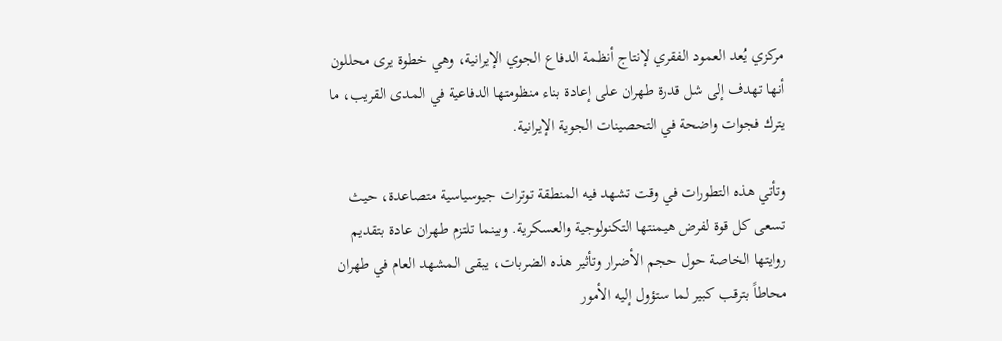مركزي يُعد العمود الفقري لإنتاج أنظمة الدفاع الجوي الإيرانية، وهي خطوة يرى محللون أنها تهدف إلى شل قدرة طهران على إعادة بناء منظومتها الدفاعية في المدى القريب، ما يترك فجوات واضحة في التحصينات الجوية الإيرانية.

وتأتي هذه التطورات في وقت تشهد فيه المنطقة توترات جيوسياسية متصاعدة، حيث تسعى كل قوة لفرض هيمنتها التكنولوجية والعسكرية. وبينما تلتزم طهران عادة بتقديم روايتها الخاصة حول حجم الأضرار وتأثير هذه الضربات، يبقى المشهد العام في طهران محاطاً بترقب كبير لما ستؤول إليه الأمور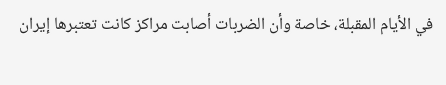في الأيام المقبلة، خاصة وأن الضربات أصابت مراكز كانت تعتبرها إيران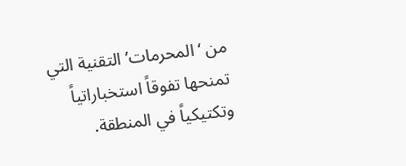من ‘المحرمات’ التقنية التي تمنحها تفوقاً استخباراتياً وتكتيكياً في المنطقة.